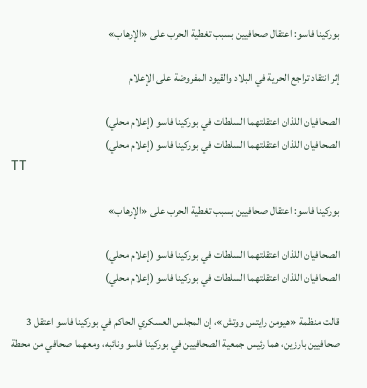بوركينا فاسو: اعتقال صحافيين بسبب تغطية الحرب على «الإرهاب»

إثر انتقاد تراجع الحرية في البلاد والقيود المفروضة على الإعلام

الصحافيان اللذان اعتقلتهما السلطات في بوركينا فاسو (إعلام محلي)
الصحافيان اللذان اعتقلتهما السلطات في بوركينا فاسو (إعلام محلي)
TT

بوركينا فاسو: اعتقال صحافيين بسبب تغطية الحرب على «الإرهاب»

الصحافيان اللذان اعتقلتهما السلطات في بوركينا فاسو (إعلام محلي)
الصحافيان اللذان اعتقلتهما السلطات في بوركينا فاسو (إعلام محلي)

قالت منظمة «هيومن رايتس ووتش»، إن المجلس العسكري الحاكم في بوركينا فاسو اعتقل 3 صحافيين بارزين، هما رئيس جمعية الصحافيين في بوركينا فاسو ونائبه، ومعهما صحافي من محطة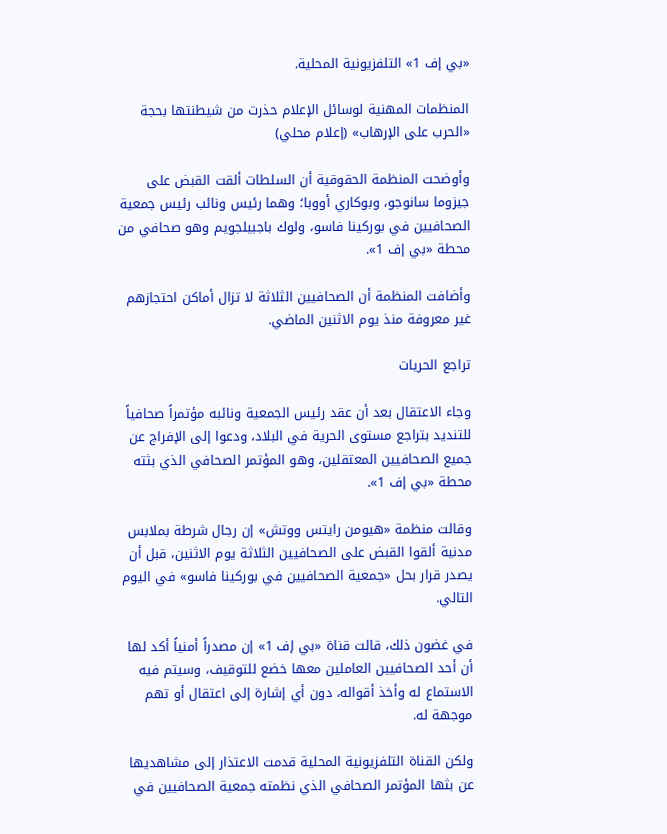«بي إف 1» التلفزيونية المحلية.

المنظمات المهنية لوسائل الإعلام حذرت من شيطنتها بحجة «الحرب على الإرهاب» (إعلام محلي)

وأوضحت المنظمة الحقوقية أن السلطات ألقت القبض على جيزوما سانوجو، وبوكاري أووبا؛ وهما رئيس ونائب رئيس جمعية الصحافيين في بوركينا فاسو، ولوك باجبيلجويم وهو صحافي من محطة «بي إف 1».

وأضافت المنظمة أن الصحافيين الثلاثة لا تزال أماكن احتجازهم غير معروفة منذ يوم الاثنين الماضي.

تراجع الحريات

وجاء الاعتقال بعد أن عقد رئيس الجمعية ونائبه مؤتمراً صحافياً للتنديد بتراجع مستوى الحرية في البلاد، ودعوا إلى الإفراج عن جميع الصحافيين المعتقلين، وهو المؤتمر الصحافي الذي بثته محطة «بي إف 1».

وقالت منظمة «هيومن رايتس ووتش» إن رجال شرطة بملابس مدنية ألقوا القبض على الصحافيين الثلاثة يوم الاثنين، قبل أن يصدر قرار بحل «جمعية الصحافيين في بوركينا فاسو» في اليوم التالي.

في غضون ذلك، قالت قناة «بي إف 1» إن مصدراً أمنياً أكد لها أن أحد الصحافيين العاملين معها خضع للتوقيف، وسيتم فيه الاستماع له وأخذ أقواله، دون أي إشارة إلى اعتقال أو تهم موجهة له.

ولكن القناة التلفزيونية المحلية قدمت الاعتذار إلى مشاهديها عن بثها المؤتمر الصحافي الذي نظمته جمعية الصحافيين في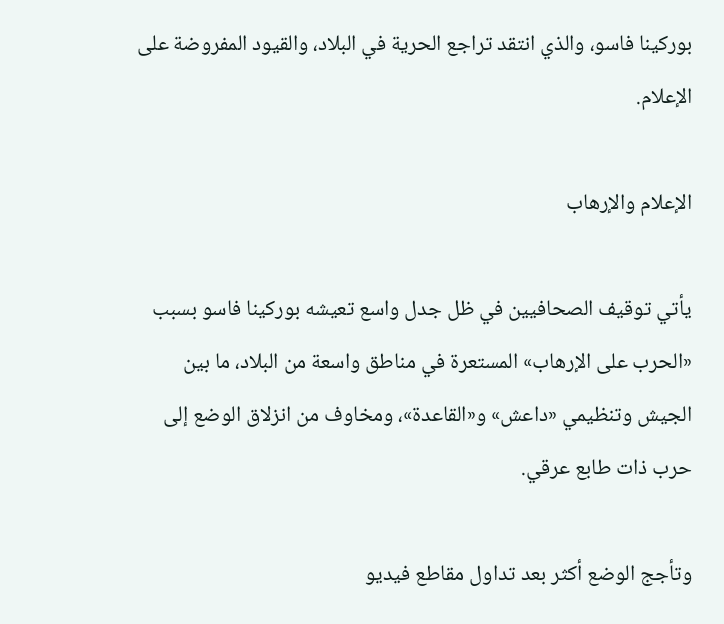بوركينا فاسو، والذي انتقد تراجع الحرية في البلاد، والقيود المفروضة على الإعلام.

الإعلام والإرهاب

يأتي توقيف الصحافيين في ظل جدل واسع تعيشه بوركينا فاسو بسبب «الحرب على الإرهاب» المستعرة في مناطق واسعة من البلاد، ما بين الجيش وتنظيمي «داعش» و«القاعدة»، ومخاوف من انزلاق الوضع إلى حرب ذات طابع عرقي.

وتأجج الوضع أكثر بعد تداول مقاطع فيديو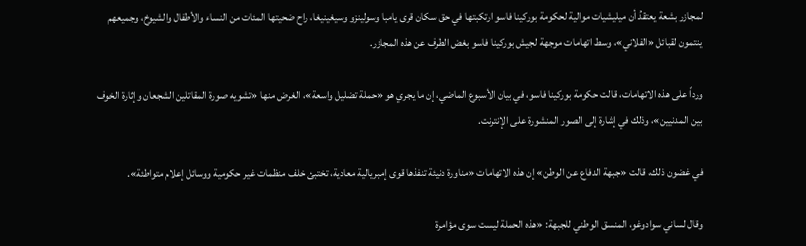لمجازر بشعة يعتقدُ أن ميليشيات موالية لحكومة بوركينا فاسو ارتكبتها في حق سكان قرى يامبا وسولينزو وسيغينيغا، راح ضحيتها المئات من النساء والأطفال والشيوخ، وجميعهم ينتمون لقبائل «الفلاني»، وسط اتهامات موجهة لجيش بوركينا فاسو بغض الطرف عن هذه المجازر.

ورداً على هذه الاتهامات، قالت حكومة بوركينا فاسو، في بيان الأسبوع الماضي، إن ما يجري هو «حملة تضليل واسعة»، الغرض منها «تشويه صورة المقاتلين الشجعان وإثارة الخوف بين المدنيين»، وذلك في إشارة إلى الصور المنشورة على الإنترنت.

في غضون ذلك، قالت «جبهة الدفاع عن الوطن» إن هذه الاتهامات «مناورة دنيئة تنفذها قوى إمبريالية معادية، تختبئ خلف منظمات غير حكومية ووسائل إعلام متواطئة».

وقال لساني سوادوغو، المنسق الوطني للجبهة: «هذه الحملة ليست سوى مؤامرة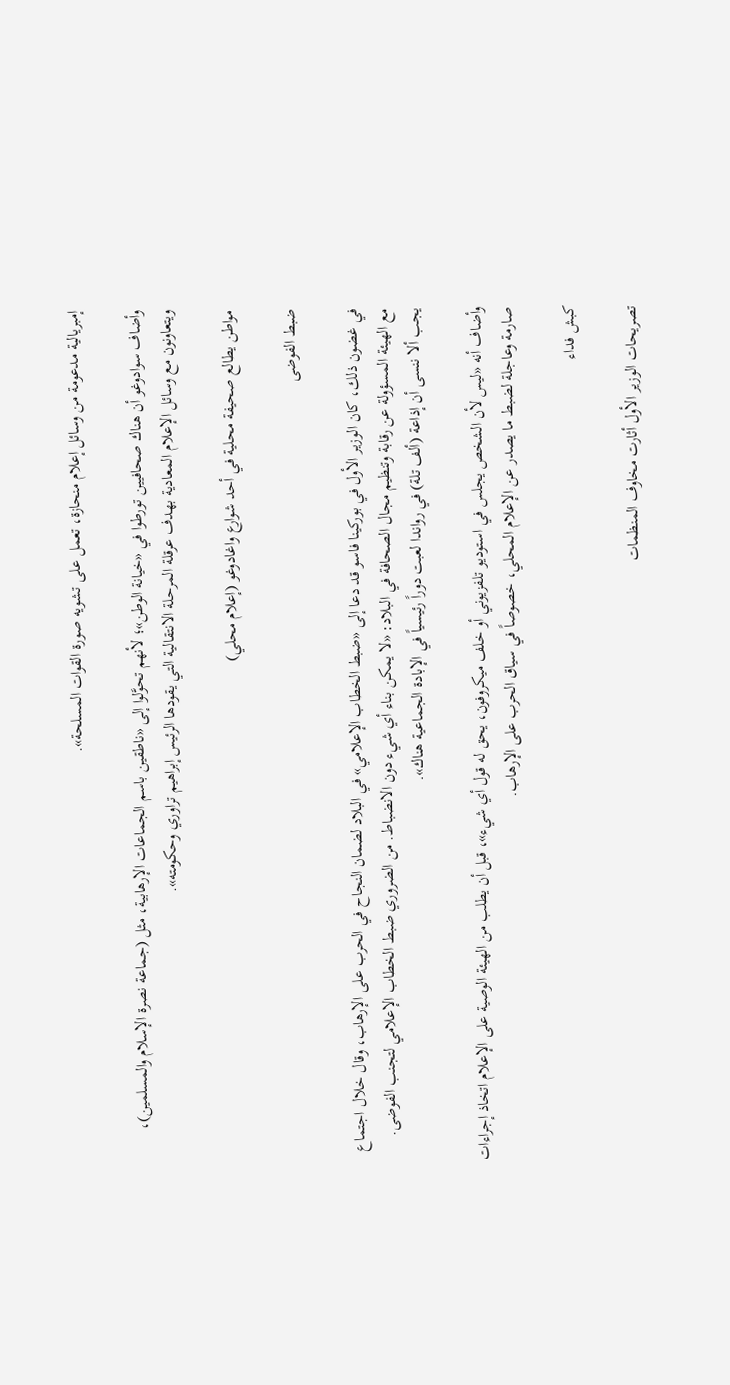إمبريالية مدعومة من وسائل إعلام منحازة، تعمل على تشويه صورة القوات المسلحة».

وأضاف سوادوغو أن هناك صحافيين تورطوا في «خيانة الوطن»؛ لأنهم تحوَّلوا إلى «ناطقين باسم الجماعات الإرهابية، مثل (جماعة نصرة الإسلام والمسلمين)، ويتعاونون مع وسائل الإعلام المعادية بهدف عرقلة المرحلة الانتقالية التي يقودها الرئيس إبراهيم تراوري وحكومته».

مواطن يطالع صحيفة محلية في أحد شوارع واغادوغو (إعلام محلي)

ضبط الفوضى

في غضون ذلك، كان الوزير الأول في بوركينا فاسو قد دعا إلى «ضبط الخطاب الإعلامي» في البلاد لضمان النجاح في الحرب على الإرهاب، وقال خلال اجتماع مع الهيئة المسؤولة عن رقابة وتنظيم مجال الصحافة في البلاد: «لا يمكن بناء أي شيء دون الانضباط. من الضروري ضبط الخطاب الإعلامي لتجنب الفوضى. يجب ألا ننسى أن إذاعة (ألف تلة) في رواندا لعبت دوراً رئيسياً في الإبادة الجماعية هناك».

وأضاف أنه «ليس لأن الشخص يجلس في استوديو تلفزيوني أو خلف ميكروفون، يحق له قول أي شيء»، قبل أن يطلب من الهيئة الوصية على الإعلام اتخاذ إجراءات صارمة وعاجلة لضبط ما يصدر عن الإعلام المحلي، خصوصاً في سياق الحرب على الإرهاب.

كبش فداء

تصريحات الوزير الأول أثارت مخاوف المنظمات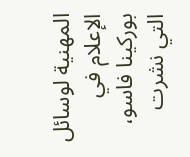المهنية لوسائل الإعلام في بوركينا فاسو، التي نشرت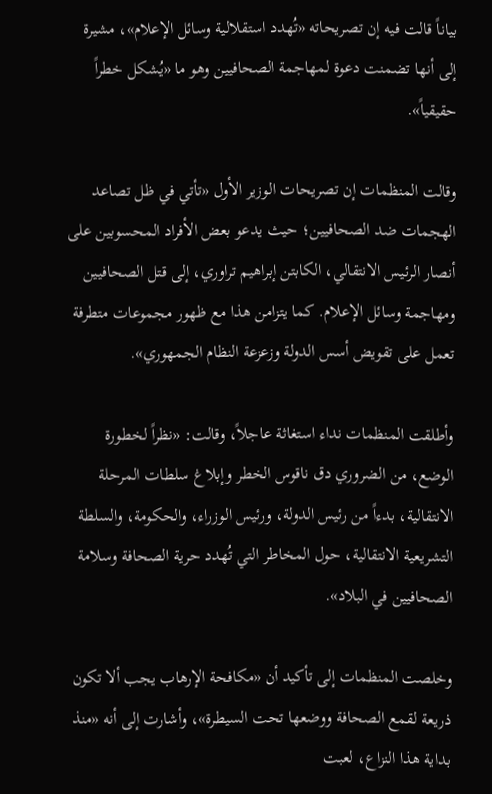بياناً قالت فيه إن تصريحاته «تُهدد استقلالية وسائل الإعلام»، مشيرة إلى أنها تضمنت دعوة لمهاجمة الصحافيين وهو ما «يُشكل خطراً حقيقياً».

وقالت المنظمات إن تصريحات الوزير الأول «تأتي في ظل تصاعد الهجمات ضد الصحافيين؛ حيث يدعو بعض الأفراد المحسوبين على أنصار الرئيس الانتقالي، الكابتن إبراهيم تراوري، إلى قتل الصحافيين ومهاجمة وسائل الإعلام. كما يتزامن هذا مع ظهور مجموعات متطرفة تعمل على تقويض أسس الدولة وزعزعة النظام الجمهوري».

وأطلقت المنظمات نداء استغاثة عاجلاً، وقالت: «نظراً لخطورة الوضع، من الضروري دق ناقوس الخطر وإبلاغ سلطات المرحلة الانتقالية، بدءاً من رئيس الدولة، ورئيس الوزراء، والحكومة، والسلطة التشريعية الانتقالية، حول المخاطر التي تُهدد حرية الصحافة وسلامة الصحافيين في البلاد».

وخلصت المنظمات إلى تأكيد أن «مكافحة الإرهاب يجب ألا تكون ذريعة لقمع الصحافة ووضعها تحت السيطرة»، وأشارت إلى أنه «منذ بداية هذا النزاع، لعبت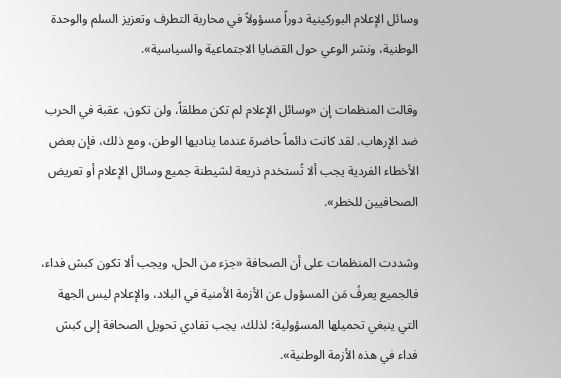وسائل الإعلام البوركينية دوراً مسؤولاً في محاربة التطرف وتعزيز السلم والوحدة الوطنية، ونشر الوعي حول القضايا الاجتماعية والسياسية».

وقالت المنظمات إن «وسائل الإعلام لم تكن مطلقاً، ولن تكون، عقبة في الحرب ضد الإرهاب. لقد كانت دائماً حاضرة عندما يناديها الوطن، ومع ذلك، فإن بعض الأخطاء الفردية يجب ألا تُستخدم ذريعة لشيطنة جميع وسائل الإعلام أو تعريض الصحافيين للخطر».

وشددت المنظمات على أن الصحافة «جزء من الحل، ويجب ألا تكون كبش فداء، فالجميع يعرفُ مَن المسؤول عن الأزمة الأمنية في البلاد، والإعلام ليس الجهة التي ينبغي تحميلها المسؤولية؛ لذلك، يجب تفادي تحويل الصحافة إلى كبش فداء في هذه الأزمة الوطنية».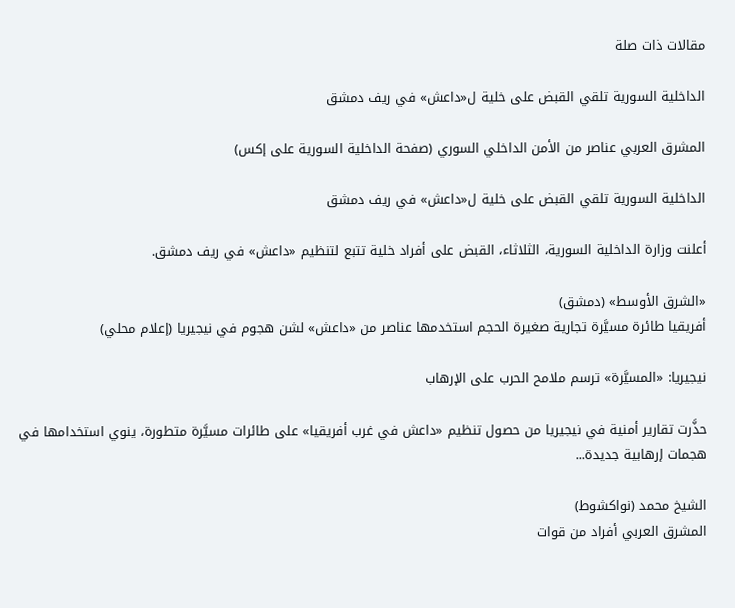مقالات ذات صلة

الداخلية السورية تلقي القبض على خلية ل«داعش» في ريف دمشق

المشرق العربي عناصر من الأمن الداخلي السوري (صفحة الداخلية السورية على إكس)

الداخلية السورية تلقي القبض على خلية ل«داعش» في ريف دمشق

أعلنت وزارة الداخلية السورية، الثلاثاء، القبض على أفراد خلية تتبع لتنظيم «داعش» في ريف دمشق.

«الشرق الأوسط» (دمشق)
أفريقيا طائرة مسيَّرة تجارية صغيرة الحجم استخدمها عناصر من «داعش» لشن هجوم في نيجيريا (إعلام محلي)

نيجيريا: «المسيَّرة» ترسم ملامح الحرب على الإرهاب

حذَّرت تقارير أمنية في نيجيريا من حصول تنظيم «داعش في غرب أفريقيا» على طائرات مسيَّرة متطورة، ينوي استخدامها في هجمات إرهابية جديدة...

الشيخ محمد (نواكشوط)
المشرق العربي أفراد من قوات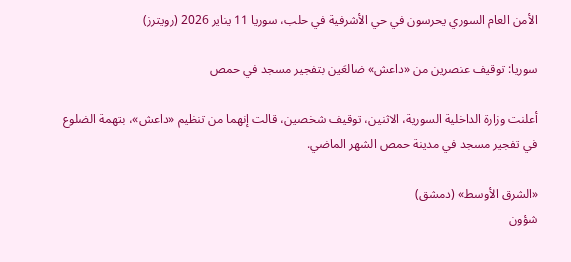الأمن العام السوري يحرسون في حي الأشرفية في حلب، سوريا 11 يناير 2026 (رويترز)

سوريا: توقيف عنصرين من «داعش» ضالعَين بتفجير مسجد في حمص

أعلنت وزارة الداخلية السورية، الاثنين، توقيف شخصين، قالت إنهما من تنظيم «داعش»، بتهمة الضلوع في تفجير مسجد في مدينة حمص الشهر الماضي.

«الشرق الأوسط» (دمشق)
شؤون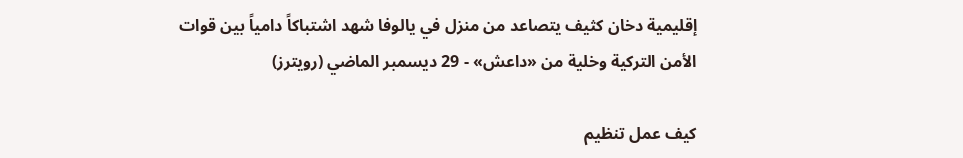إقليمية دخان كثيف يتصاعد من منزل في يالوفا شهد اشتباكاً دامياً بين قوات الأمن التركية وخلية من «داعش» - 29 ديسمبر الماضي (رويترز)

كيف عمل تنظيم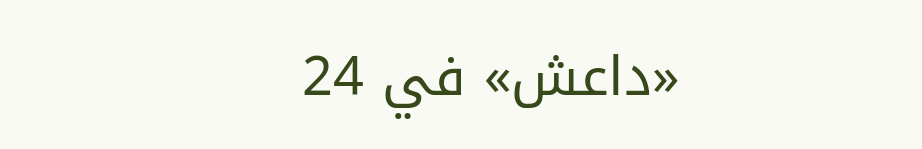«داعش» في 24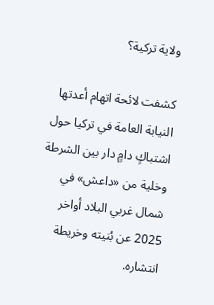ولاية تركية؟

كشفت لائحة اتهام أعدتها النيابة العامة في تركيا حول اشتباكٍ دامٍ دار بين الشرطة وخلية من «داعش» في شمال غربي البلاد أواخر 2025 عن بُنيته وخريطة انتشاره.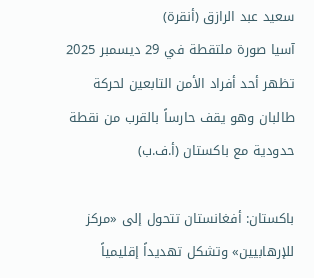سعيد عبد الرازق (أنقرة)
آسيا صورة ملتقطة في 29 ديسمبر 2025 تظهر أحد أفراد الأمن التابعين لحركة طالبان وهو يقف حارساً بالقرب من نقطة حدودية مع باكستان (أ.ف.ب)

باكستان: أفغانستان تتحول إلى «مركز للإرهابيين» وتشكل تهديداً إقليمياً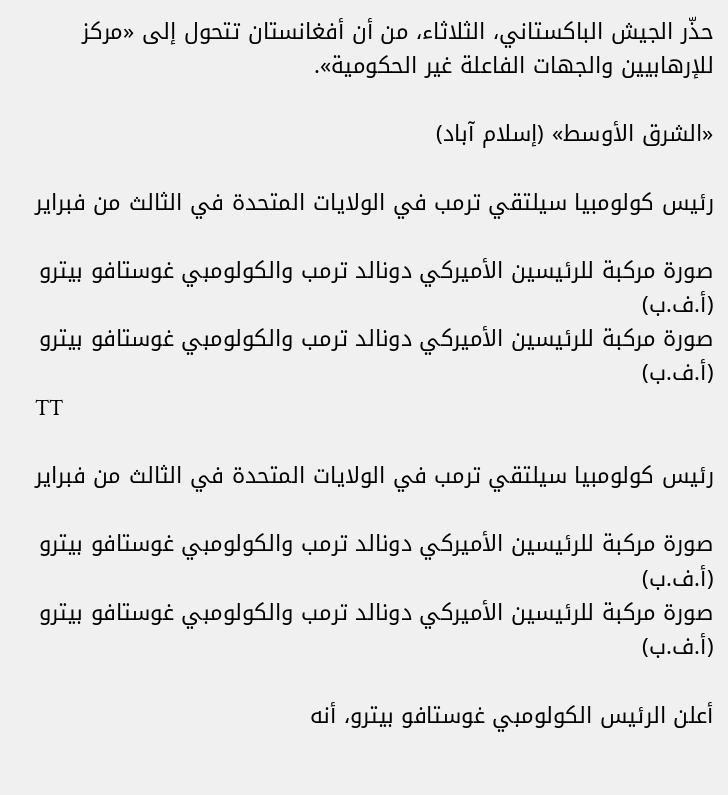حذّر الجيش الباكستاني، الثلاثاء، من أن أفغانستان تتحول إلى «مركز للإرهابيين والجهات الفاعلة غير الحكومية».

«الشرق الأوسط» (إسلام آباد)

رئيس كولومبيا سيلتقي ترمب في الولايات المتحدة في الثالث من فبراير

صورة مركبة للرئيسين الأميركي دونالد ترمب والكولومبي غوستافو بيترو (أ.ف.ب)
صورة مركبة للرئيسين الأميركي دونالد ترمب والكولومبي غوستافو بيترو (أ.ف.ب)
TT

رئيس كولومبيا سيلتقي ترمب في الولايات المتحدة في الثالث من فبراير

صورة مركبة للرئيسين الأميركي دونالد ترمب والكولومبي غوستافو بيترو (أ.ف.ب)
صورة مركبة للرئيسين الأميركي دونالد ترمب والكولومبي غوستافو بيترو (أ.ف.ب)

أعلن الرئيس الكولومبي غوستافو بيترو، أنه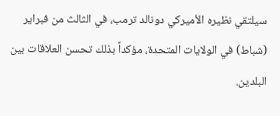سيلتقي نظيره الأميركي دونالد ترمب، في الثالث من فبراير (شباط) في الولايات المتحدة، مؤكداً بذلك تحسن العلاقات بين البلدين.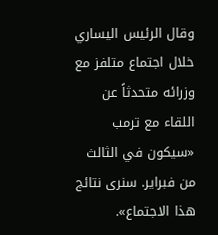وقال الرئيس اليساري خلال اجتماع متلفز مع وزرائه متحدثاً عن اللقاء مع ترمب «سيكون في الثالث من فبراير. سنرى نتائج هذا الاجتماع».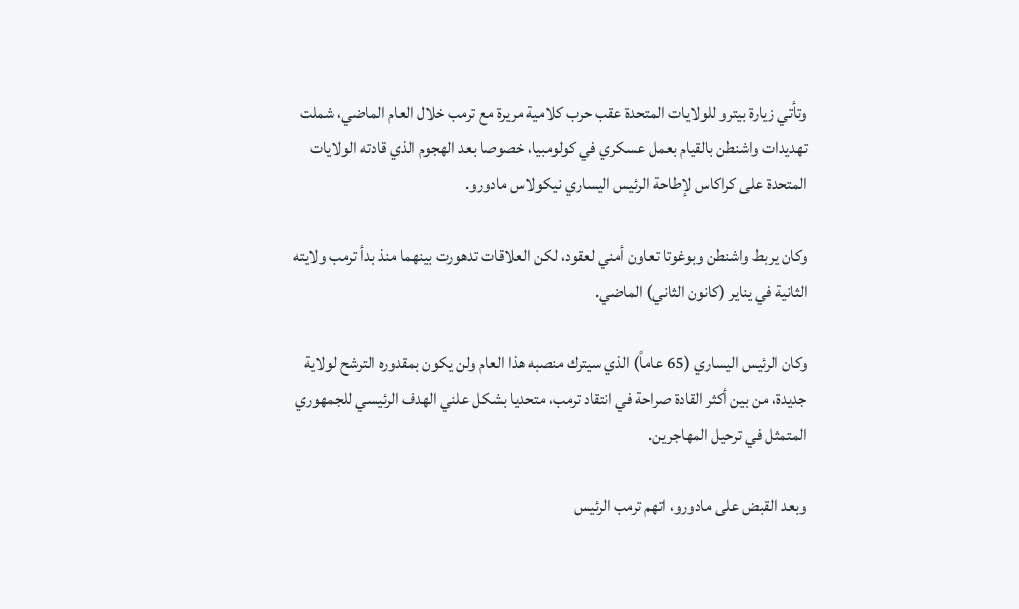وتأتي زيارة بيترو للولايات المتحدة عقب حرب كلامية مريرة مع ترمب خلال العام الماضي، شملت تهديدات واشنطن بالقيام بعمل عسكري في كولومبيا، خصوصا بعد الهجوم الذي قادته الولايات المتحدة على كراكاس لإطاحة الرئيس اليساري نيكولاس مادورو.

وكان يربط واشنطن وبوغوتا تعاون أمني لعقود، لكن العلاقات تدهورت بينهما منذ بدأ ترمب ولايته الثانية في يناير (كانون الثاني) الماضي.

وكان الرئيس اليساري (65 عاماً) الذي سيترك منصبه هذا العام ولن يكون بمقدوره الترشح لولاية جديدة، من بين أكثر القادة صراحة في انتقاد ترمب، متحديا بشكل علني الهدف الرئيسي للجمهوري المتمثل في ترحيل المهاجرين.

وبعد القبض على مادورو، اتهم ترمب الرئيس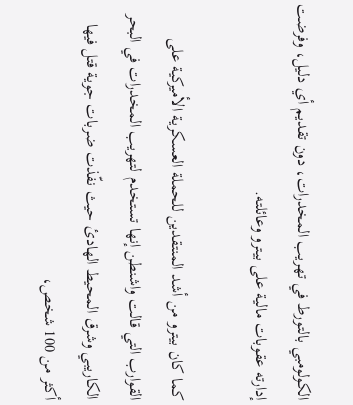الكولومبي بالتورط في تهريب المخدرات، دون تقديم أي دليل، وفرضت إدارته عقوبات مالية على بيترو وعائلته.

كما كان بيترو من أشد المنتقدين للحملة العسكرية الأميركية على القوارب التي قالت واشنطن إنها تستخدم لتهريب المخدرات في البحر الكاريبي وشرق المحيط الهادئ حيث نفّذت ضربات جوية قتل فيها أكثر من 100 شخص،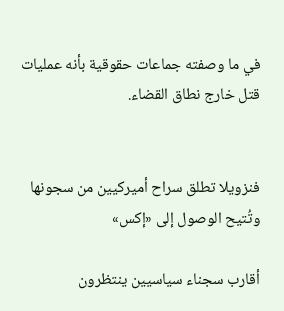في ما وصفته جماعات حقوقية بأنه عمليات قتل خارج نطاق القضاء.


فنزويلا تطلق سراح أميركيين من سجونها وتُتيح الوصول إلى «إكس»

أقارب سجناء سياسيين ينتظرون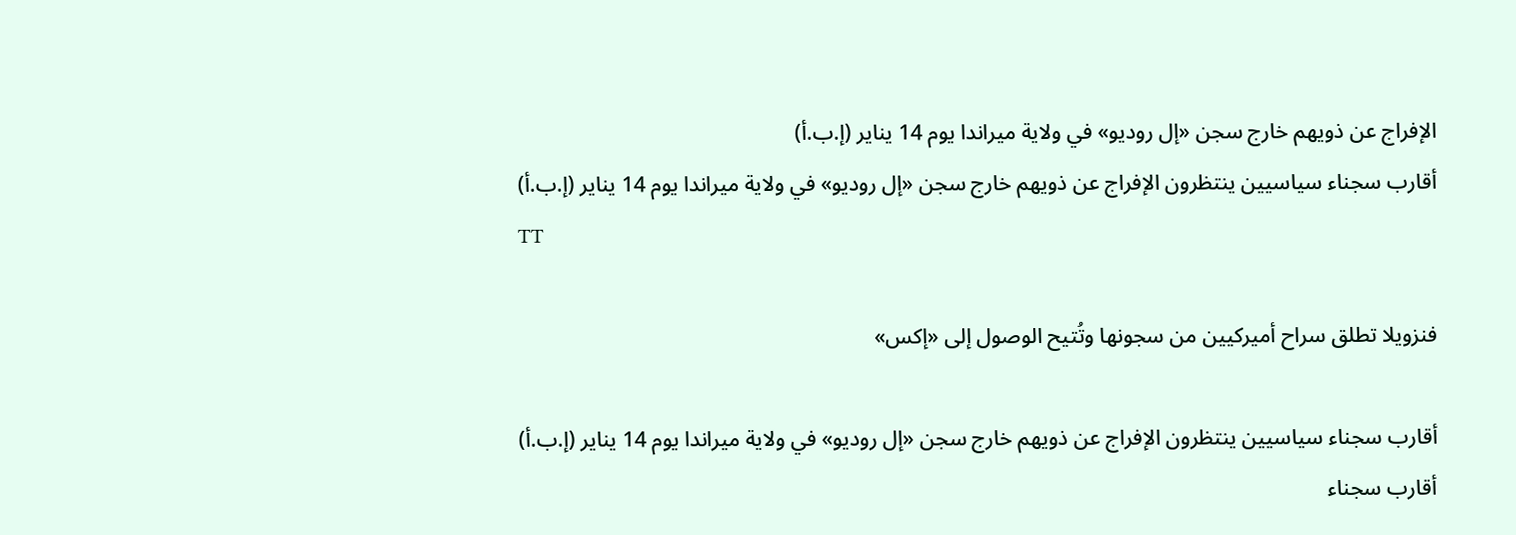الإفراج عن ذويهم خارج سجن «إل روديو» في ولاية ميراندا يوم 14 يناير (إ.ب.أ)
أقارب سجناء سياسيين ينتظرون الإفراج عن ذويهم خارج سجن «إل روديو» في ولاية ميراندا يوم 14 يناير (إ.ب.أ)
TT

فنزويلا تطلق سراح أميركيين من سجونها وتُتيح الوصول إلى «إكس»

أقارب سجناء سياسيين ينتظرون الإفراج عن ذويهم خارج سجن «إل روديو» في ولاية ميراندا يوم 14 يناير (إ.ب.أ)
أقارب سجناء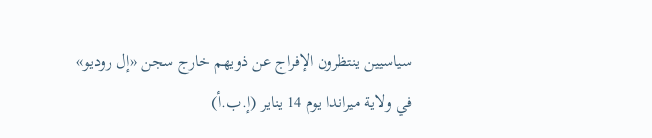سياسيين ينتظرون الإفراج عن ذويهم خارج سجن «إل روديو» في ولاية ميراندا يوم 14 يناير (إ.ب.أ)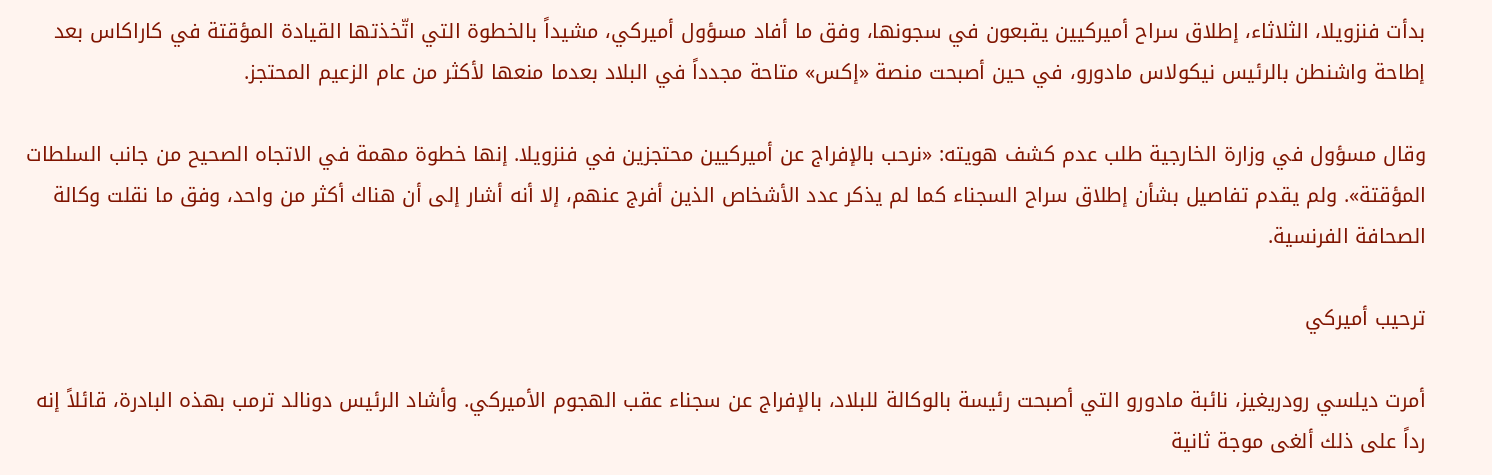بدأت فنزويلا، الثلاثاء، إطلاق سراح أميركيين يقبعون في سجونها، وفق ما أفاد مسؤول أميركي، مشيداً بالخطوة التي اتّخذتها القيادة المؤقتة في كاراكاس بعد إطاحة واشنطن بالرئيس نيكولاس مادورو، في حين أصبحت منصة «إكس» متاحة مجدداً في البلاد بعدما منعها لأكثر من عام الزعيم المحتجز.

وقال مسؤول في وزارة الخارجية طلب عدم كشف هويته: «نرحب بالإفراج عن أميركيين محتجزين في فنزويلا. إنها خطوة مهمة في الاتجاه الصحيح من جانب السلطات المؤقتة». ولم يقدم تفاصيل بشأن إطلاق سراح السجناء كما لم يذكر عدد الأشخاص الذين أفرج عنهم، إلا أنه أشار إلى أن هناك أكثر من واحد، وفق ما نقلت وكالة الصحافة الفرنسية.

ترحيب أميركي

أمرت ديلسي رودريغيز، نائبة مادورو التي أصبحت رئيسة بالوكالة للبلاد، بالإفراج عن سجناء عقب الهجوم الأميركي. وأشاد الرئيس دونالد ترمب بهذه البادرة، قائلاً إنه رداً على ذلك ألغى موجة ثانية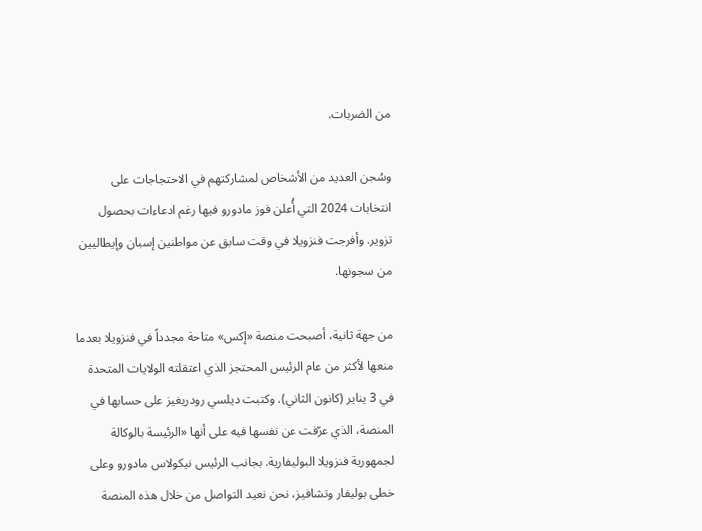من الضربات.

وسُجن العديد من الأشخاص لمشاركتهم في الاحتجاجات على انتخابات 2024 التي أُعلن فوز مادورو فيها رغم ادعاءات بحصول تزوير. وأفرجت فنزويلا في وقت سابق عن مواطنين إسبان وإيطاليين من سجونها.

من جهة ثانية، أصبحت منصة «إكس» متاحة مجدداً في فنزويلا بعدما منعها لأكثر من عام الرئيس المحتجز الذي اعتقلته الولايات المتحدة في 3 يناير (كانون الثاني). وكتبت ديلسي رودريغيز على حسابها في المنصة، الذي عرّفت عن نفسها فيه على أنها «الرئيسة بالوكالة لجمهورية فنزويلا البوليفارية. بجانب الرئيس نيكولاس مادورو وعلى خطى بوليفار وتشافيز، نحن نعيد التواصل من خلال هذه المنصة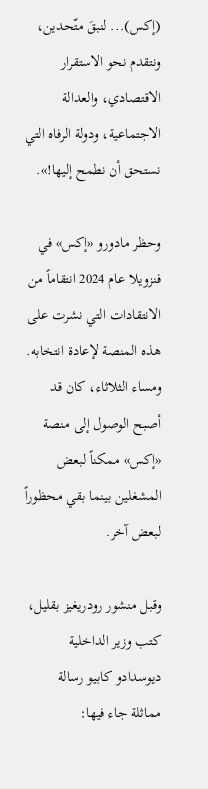(إكس)... لنبقَ متّحدين، ونتقدم نحو الاستقرار الاقتصادي، والعدالة الاجتماعية، ودولة الرفاه التي نستحق أن نطمح إليها!».

وحظر مادورو «إكس» في فنزويلا عام 2024 انتقاماً من الانتقادات التي نشرت على هذه المنصة لإعادة انتخابه. ومساء الثلاثاء، كان قد أصبح الوصول إلى منصة «إكس» ممكناً لبعض المشغلين بينما بقي محظوراً لبعض آخر.

وقبل منشور رودريغيز بقليل، كتب وزير الداخلية ديوسدادو كابيو رسالة مماثلة جاء فيها: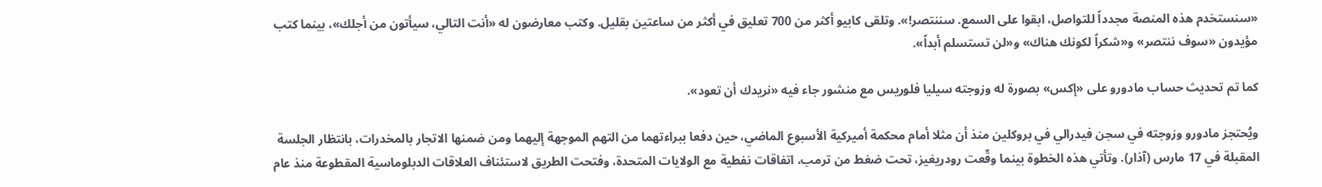«سنستخدم هذه المنصة مجدداً للتواصل، ابقوا على السمع. سننتصر!». وتلقى كابيو أكثر من 700 تعليق في أكثر من ساعتين بقليل. وكتب معارضون له «أنت التالي، سيأتون من أجلك»، بينما كتب مؤيدون «سوف ننتصر» و«شكراً لكونك هناك» و«لن تستسلم أبداً».

كما تم تحديث حساب مادورو على «إكس» بصورة له وزوجته سيليا فلوريس مع منشور جاء فيه «نريدك أن تعود».

ويُحتجز مادورو وزوجته في سجن فيدرالي في بروكلين منذ أن مثلا أمام محكمة أميركية الأسبوع الماضي، حين دفعا ببراءتهما من التهم الموجهة إليهما ومن ضمنها الاتجار بالمخدرات، بانتظار الجلسة المقبلة في 17 مارس (آذار). وتأتي هذه الخطوة بينما وقّعت رودريغيز، تحت ضغط من ترمب، اتفاقات نفطية مع الولايات المتحدة، وفتحت الطريق لاستئناف العلاقات الدبلوماسية المقطوعة منذ عام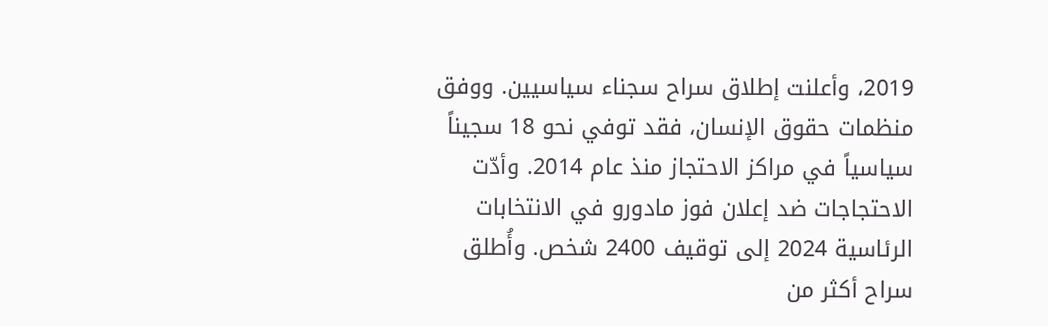2019، وأعلنت إطلاق سراح سجناء سياسيين. ووفق منظمات حقوق الإنسان، فقد توفي نحو 18 سجيناً سياسياً في مراكز الاحتجاز منذ عام 2014. وأدّت الاحتجاجات ضد إعلان فوز مادورو في الانتخابات الرئاسية 2024 إلى توقيف 2400 شخص. وأُطلق سراح أكثر من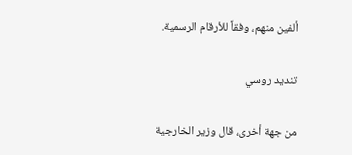ألفين منهم، وفقاً للأرقام الرسمية.

تنديد روسي

من جهة أخرى، قال وزير الخارجية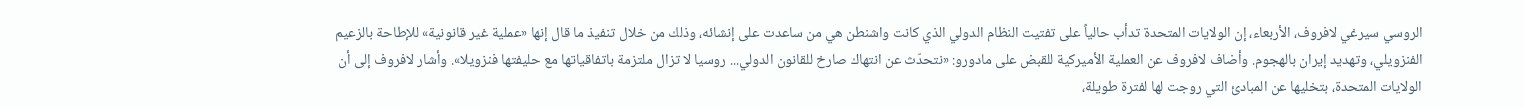الروسي سيرغي لافروف، الأربعاء، إن الولايات المتحدة تدأب حالياً على تفتيت النظام الدولي الذي كانت واشنطن هي من ساعدت على إنشائه، وذلك من خلال تنفيذ ما قال إنها «عملية غير قانونية» للإطاحة بالزعيم الفنزويلي، وتهديد إيران ‌بالهجوم. وأضاف لافروف ‌عن العملية الأميركية ‌للقبض على مادورو: «نتحدّث عن انتهاك صارخ للقانون الدولي... روسيا لا تزال ملتزمة باتفاقياتها مع حليفتها فنزويلا». وأشار لافروف إلى أن الولايات المتحدة، بتخليها عن المبادئ التي روجت لها لفترة طويلة،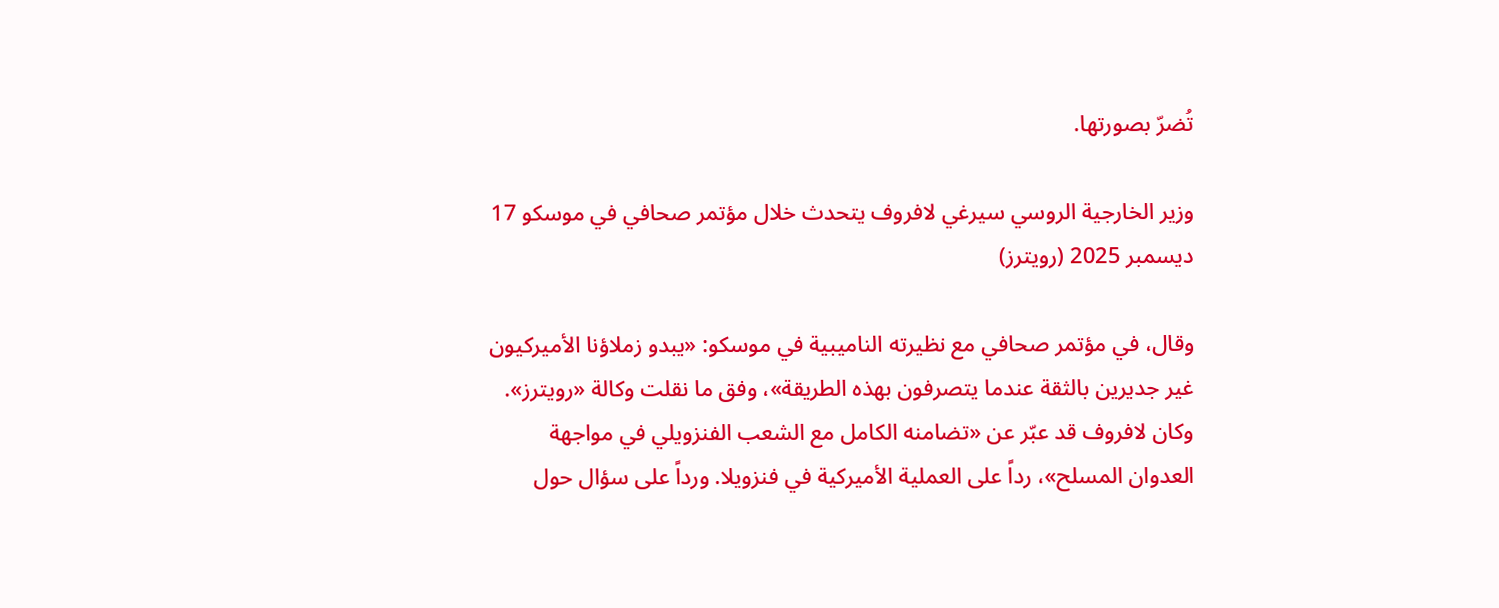تُضرّ بصورتها.

وزير الخارجية الروسي سيرغي لافروف يتحدث خلال مؤتمر صحافي في موسكو 17 ديسمبر 2025 (رويترز)

وقال، في مؤتمر صحافي مع نظيرته الناميبية في ‌موسكو: «يبدو زملاؤنا الأميركيون غير جديرين بالثقة عندما يتصرفون بهذه الطريقة»، وفق ما نقلت وكالة «رويترز». وكان لافروف قد عبّر عن «تضامنه الكامل مع الشعب الفنزويلي في مواجهة العدوان المسلح»، رداً على العملية الأميركية في فنزويلا. ورداً على سؤال حول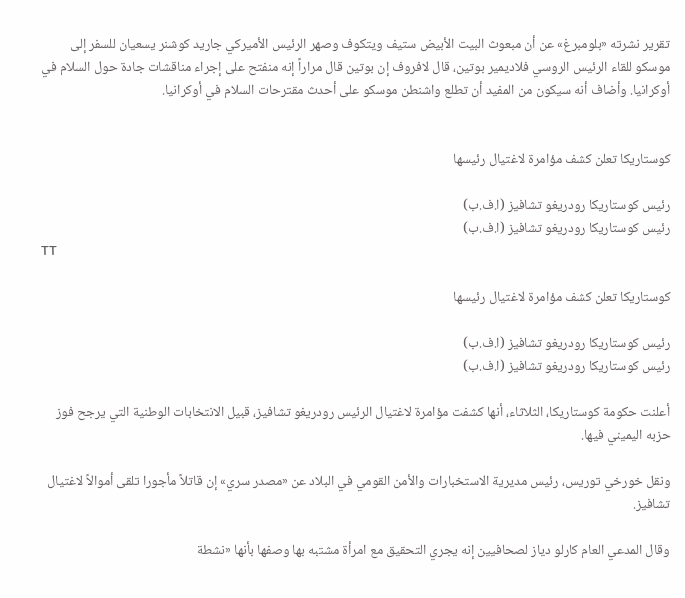تقرير نشرته «بلومبرغ» عن أن مبعوث البيت الأبيض ستيف ويتكوف وصهر الرئيس الأميركي جاريد كوشنر يسعيان للسفر إلى موسكو للقاء الرئيس الروسي فلاديمير بوتين، قال لافروف إن بوتين قال مراراً إنه منفتح على إجراء مناقشات جادة حول السلام في أوكرانيا. وأضاف أنه سيكون من المفيد أن تطلع واشنطن موسكو ‌على أحدث مقترحات السلام في أوكرانيا.


كوستاريكا تعلن كشف مؤامرة لاغتيال رئيسها

رئيس كوستاريكا رودريغو تشافيز (ا.ف.ب)
رئيس كوستاريكا رودريغو تشافيز (ا.ف.ب)
TT

كوستاريكا تعلن كشف مؤامرة لاغتيال رئيسها

رئيس كوستاريكا رودريغو تشافيز (ا.ف.ب)
رئيس كوستاريكا رودريغو تشافيز (ا.ف.ب)

أعلنت حكومة كوستاريكا، الثلاثاء، أنها كشفت مؤامرة لاغتيال الرئيس رودريغو تشافيز، قبيل الانتخابات الوطنية التي يرجح فوز حزبه اليميني فيها.

ونقل خورخي توريس، رئيس مديرية الاستخبارات والأمن القومي في البلاد عن «مصدر سري» إن قاتلاً مأجورا تلقى أموالاً لاغتيال تشافيز.

وقال المدعي العام كارلو دياز لصحافيين إنه يجري التحقيق مع امرأة مشتبه بها وصفها بأنها «نشطة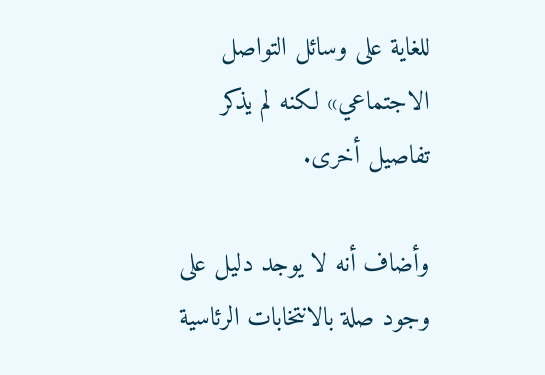للغاية على وسائل التواصل الاجتماعي» لكنه لم يذكر تفاصيل أخرى.

وأضاف أنه لا يوجد دليل على وجود صلة بالانتخابات الرئاسية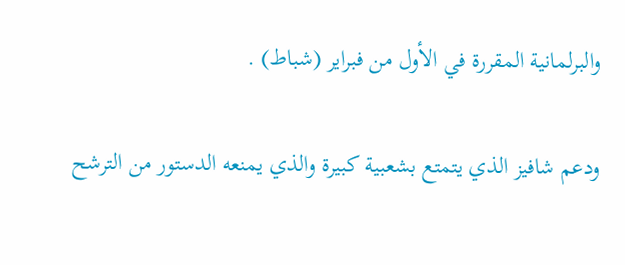والبرلمانية المقررة في الأول من فبراير (شباط) .

ودعم شافيز الذي يتمتع بشعبية كبيرة والذي يمنعه الدستور من الترشح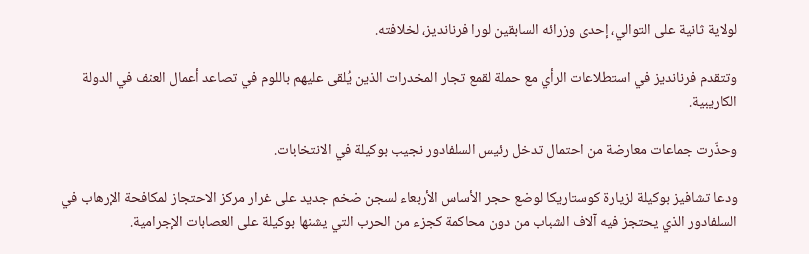لولاية ثانية على التوالي، إحدى وزرائه السابقين لورا فرنانديز، لخلافته.

وتتقدم فرنانديز في استطلاعات الرأي مع حملة لقمع تجار المخدرات الذين يُلقى عليهم باللوم في تصاعد أعمال العنف في الدولة الكاريبية.

وحذّرت جماعات معارضة من احتمال تدخل رئيس السلفادور نجيب بوكيلة في الانتخابات.

ودعا تشافيز بوكيلة لزيارة كوستاريكا لوضع حجر الأساس الأربعاء لسجن ضخم جديد على غرار مركز الاحتجاز لمكافحة الإرهاب في السلفادور الذي يحتجز فيه آلاف الشباب من دون محاكمة كجزء من الحرب التي يشنها بوكيلة على العصابات الإجرامية.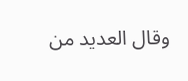وقال العديد من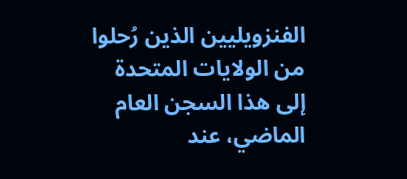الفنزويليين الذين رُحلوا من الولايات المتحدة إلى هذا السجن العام الماضي، عند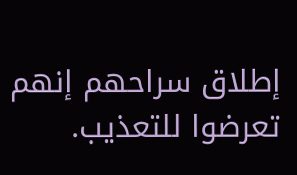إطلاق سراحهم إنهم تعرضوا للتعذيب.